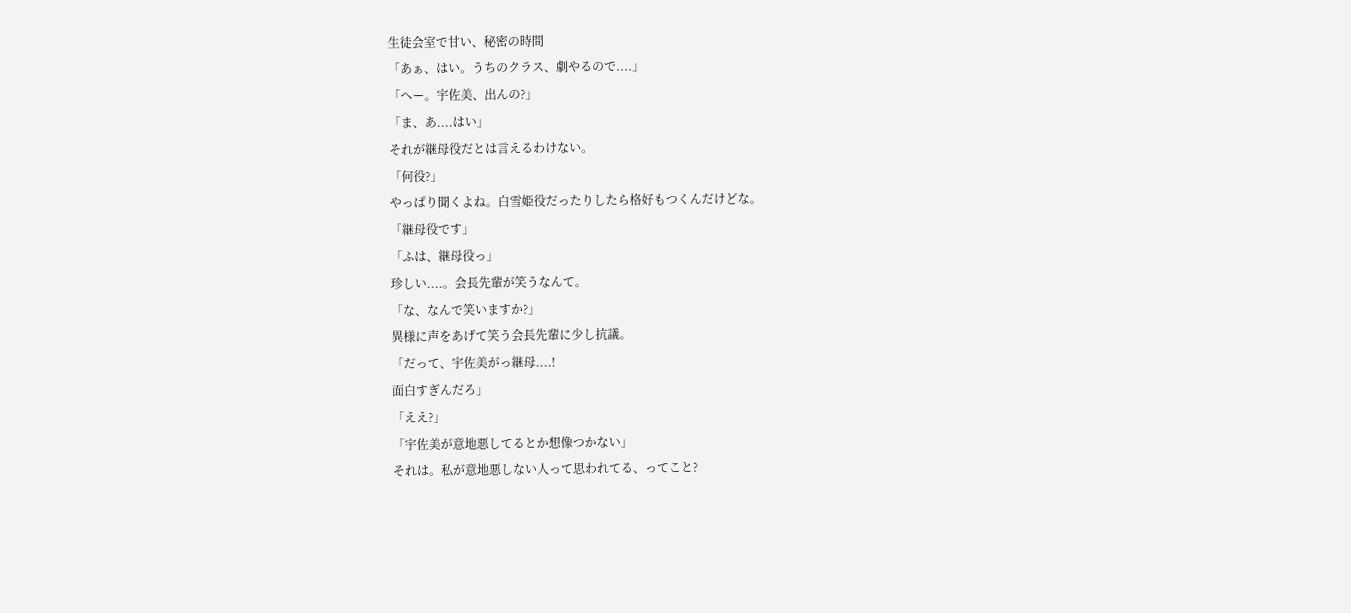生徒会室で甘い、秘密の時間
「あぁ、はい。うちのクラス、劇やるので....」
「へー。宇佐美、出んの?」
「ま、あ....はい」
それが継母役だとは言えるわけない。
「何役?」
やっぱり聞くよね。白雪姫役だったりしたら格好もつくんだけどな。
「継母役です」
「ふは、継母役っ」
珍しい....。会長先輩が笑うなんて。
「な、なんで笑いますか?」
異様に声をあげて笑う会長先輩に少し抗議。
「だって、宇佐美がっ継母....!
面白すぎんだろ」
「ええ?」
「宇佐美が意地悪してるとか想像つかない」
それは。私が意地悪しない人って思われてる、ってこと?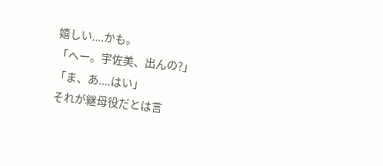嬉しい....かも。
「へー。宇佐美、出んの?」
「ま、あ....はい」
それが継母役だとは言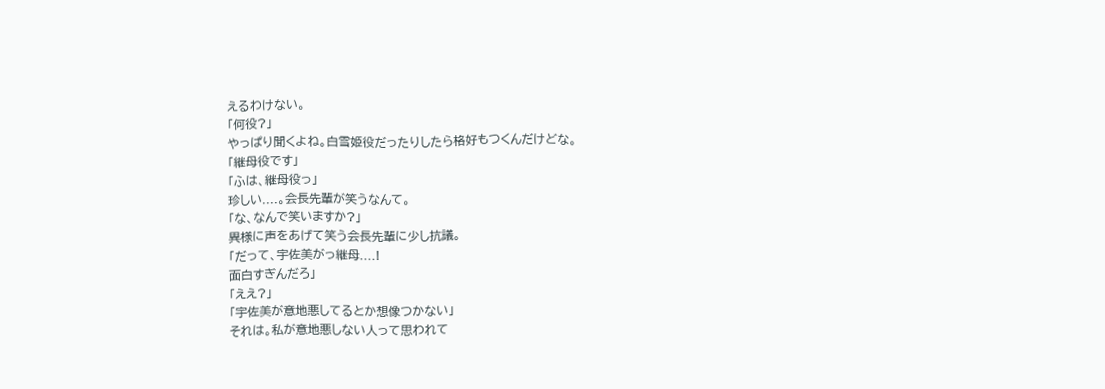えるわけない。
「何役?」
やっぱり聞くよね。白雪姫役だったりしたら格好もつくんだけどな。
「継母役です」
「ふは、継母役っ」
珍しい....。会長先輩が笑うなんて。
「な、なんで笑いますか?」
異様に声をあげて笑う会長先輩に少し抗議。
「だって、宇佐美がっ継母....!
面白すぎんだろ」
「ええ?」
「宇佐美が意地悪してるとか想像つかない」
それは。私が意地悪しない人って思われて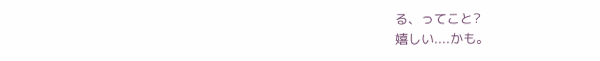る、ってこと?
嬉しい....かも。